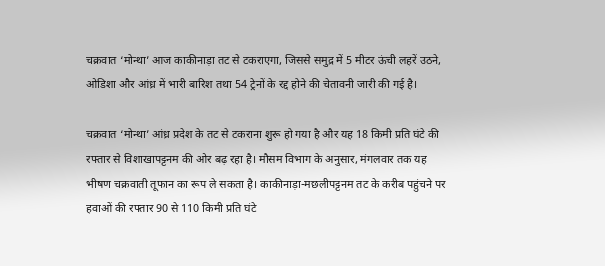चक्रवात ‘मोन्था’ आज काकीनाड़ा तट से टकराएगा, जिससे समुद्र में 5 मीटर ऊंची लहरें उठने, ओडिशा और आंध्र में भारी बारिश तथा 54 ट्रेनों के रद्द होने की चेतावनी जारी की गई है।

चक्रवात ‘मोन्था’ आंध्र प्रदेश के तट से टकराना शुरू हो गया है और यह 18 किमी प्रति घंटे की रफ्तार से विशाखापट्टनम की ओर बढ़ रहा है। मौसम विभाग के अनुसार, मंगलवार तक यह भीषण चक्रवाती तूफान का रूप ले सकता है। काकीनाड़ा-मछलीपट्टनम तट के करीब पहुंचने पर हवाओं की रफ्तार 90 से 110 किमी प्रति घंटे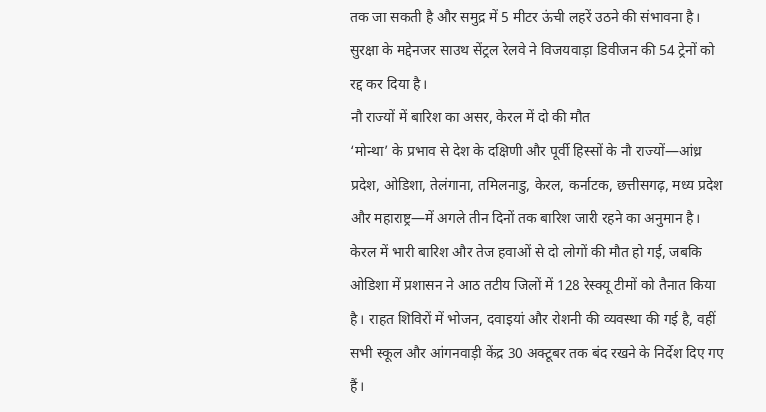तक जा सकती है और समुद्र में 5 मीटर ऊंची लहरें उठने की संभावना है। सुरक्षा के मद्देनजर साउथ सेंट्रल रेलवे ने विजयवाड़ा डिवीजन की 54 ट्रेनों को रद्द कर दिया है।
नौ राज्यों में बारिश का असर, केरल में दो की मौत
‘मोन्था’ के प्रभाव से देश के दक्षिणी और पूर्वी हिस्सों के नौ राज्यों—आंध्र प्रदेश, ओडिशा, तेलंगाना, तमिलनाडु, केरल, कर्नाटक, छत्तीसगढ़, मध्य प्रदेश और महाराष्ट्र—में अगले तीन दिनों तक बारिश जारी रहने का अनुमान है। केरल में भारी बारिश और तेज हवाओं से दो लोगों की मौत हो गई, जबकि ओडिशा में प्रशासन ने आठ तटीय जिलों में 128 रेस्क्यू टीमों को तैनात किया है। राहत शिविरों में भोजन, दवाइयां और रोशनी की व्यवस्था की गई है, वहीं सभी स्कूल और आंगनवाड़ी केंद्र 30 अक्टूबर तक बंद रखने के निर्देश दिए गए हैं।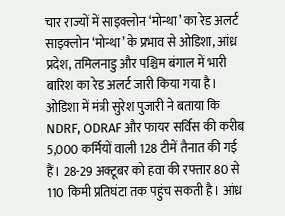चार राज्यों में साइक्लोन ‘मोन्था’ का रेड अलर्ट
साइक्लोन ‘मोन्था’ के प्रभाव से ओडिशा, आंध्र प्रदेश, तमिलनाडु और पश्चिम बंगाल में भारी बारिश का रेड अलर्ट जारी किया गया है। ओडिशा में मंत्री सुरेश पुजारी ने बताया कि NDRF, ODRAF और फायर सर्विस की करीब 5,000 कर्मियों वाली 128 टीमें तैनात की गई हैं। 28-29 अक्टूबर को हवा की रफ्तार 80 से 110 किमी प्रतिघंटा तक पहुंच सकती है। आंध्र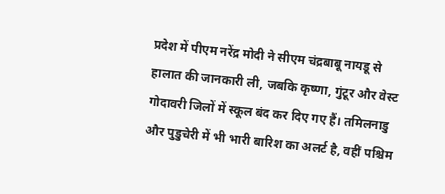प्रदेश में पीएम नरेंद्र मोदी ने सीएम चंद्रबाबू नायडू से हालात की जानकारी ली, जबकि कृष्णा, गुंटूर और वेस्ट गोदावरी जिलों में स्कूल बंद कर दिए गए हैं। तमिलनाडु और पुडुचेरी में भी भारी बारिश का अलर्ट है, वहीं पश्चिम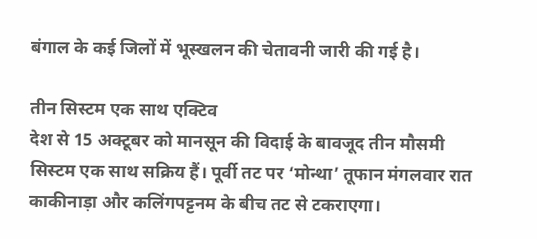बंगाल के कई जिलों में भूस्खलन की चेतावनी जारी की गई है।

तीन सिस्टम एक साथ एक्टिव
देश से 15 अक्टूबर को मानसून की विदाई के बावजूद तीन मौसमी सिस्टम एक साथ सक्रिय हैं। पूर्वी तट पर ‘मोन्था’ तूफान मंगलवार रात काकीनाड़ा और कलिंगपट्टनम के बीच तट से टकराएगा।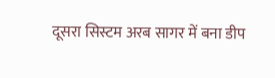दूसरा सिस्टम अरब सागर में बना डीप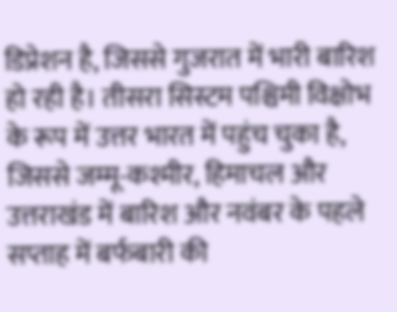डिप्रेशन है, जिससे गुजरात में भारी बारिश हो रही है। तीसरा सिस्टम पश्चिमी विक्षोभ के रूप में उत्तर भारत में पहुंच चुका है, जिससे जम्मू-कश्मीर, हिमाचल और उत्तराखंड में बारिश और नवंबर के पहले सप्ताह में बर्फबारी की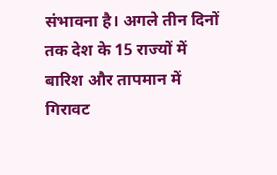संभावना है। अगले तीन दिनों तक देश के 15 राज्यों में बारिश और तापमान में गिरावट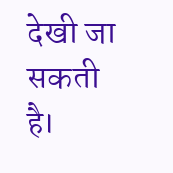देखी जा सकती है।